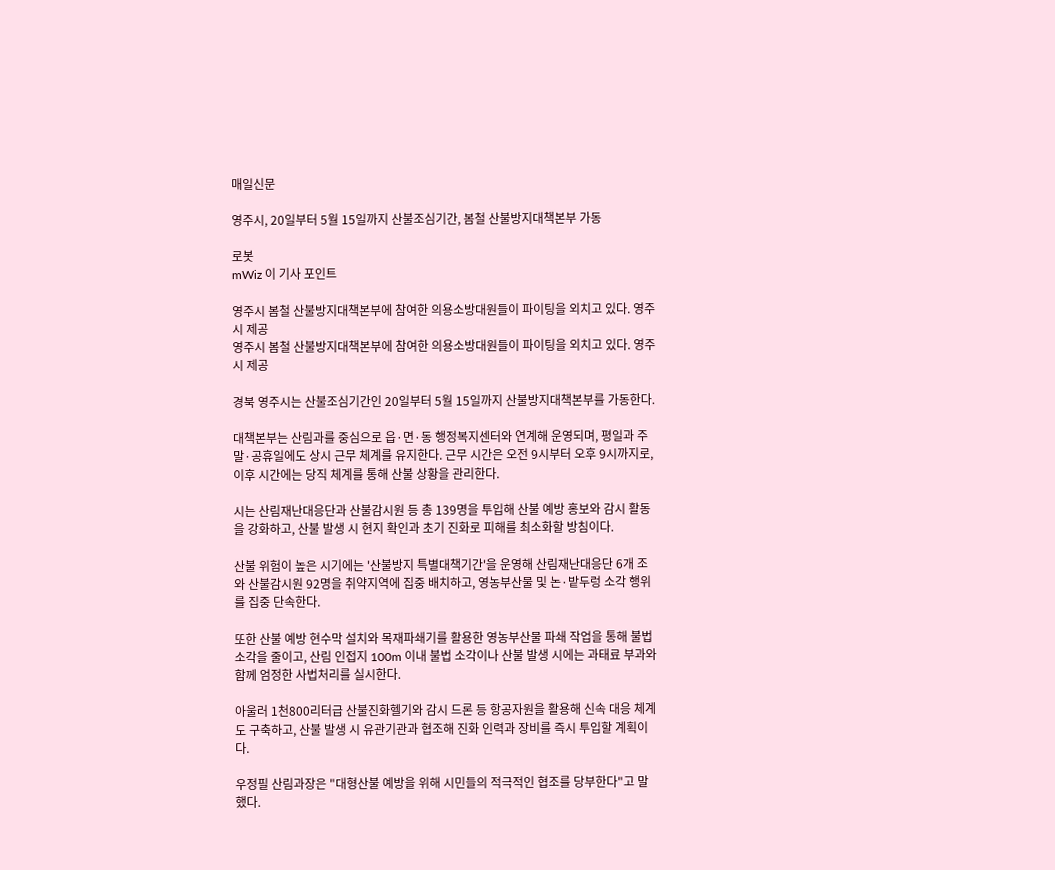매일신문

영주시, 20일부터 5월 15일까지 산불조심기간, 봄철 산불방지대책본부 가동

로봇
mWiz 이 기사 포인트

영주시 봄철 산불방지대책본부에 참여한 의용소방대원들이 파이팅을 외치고 있다. 영주시 제공
영주시 봄철 산불방지대책본부에 참여한 의용소방대원들이 파이팅을 외치고 있다. 영주시 제공

경북 영주시는 산불조심기간인 20일부터 5월 15일까지 산불방지대책본부를 가동한다.

대책본부는 산림과를 중심으로 읍·면·동 행정복지센터와 연계해 운영되며, 평일과 주말·공휴일에도 상시 근무 체계를 유지한다. 근무 시간은 오전 9시부터 오후 9시까지로, 이후 시간에는 당직 체계를 통해 산불 상황을 관리한다.

시는 산림재난대응단과 산불감시원 등 총 139명을 투입해 산불 예방 홍보와 감시 활동을 강화하고, 산불 발생 시 현지 확인과 초기 진화로 피해를 최소화할 방침이다.

산불 위험이 높은 시기에는 '산불방지 특별대책기간'을 운영해 산림재난대응단 6개 조와 산불감시원 92명을 취약지역에 집중 배치하고, 영농부산물 및 논·밭두렁 소각 행위를 집중 단속한다.

또한 산불 예방 현수막 설치와 목재파쇄기를 활용한 영농부산물 파쇄 작업을 통해 불법 소각을 줄이고, 산림 인접지 100m 이내 불법 소각이나 산불 발생 시에는 과태료 부과와 함께 엄정한 사법처리를 실시한다.

아울러 1천800리터급 산불진화헬기와 감시 드론 등 항공자원을 활용해 신속 대응 체계도 구축하고, 산불 발생 시 유관기관과 협조해 진화 인력과 장비를 즉시 투입할 계획이다.

우정필 산림과장은 "대형산불 예방을 위해 시민들의 적극적인 협조를 당부한다"고 말했다.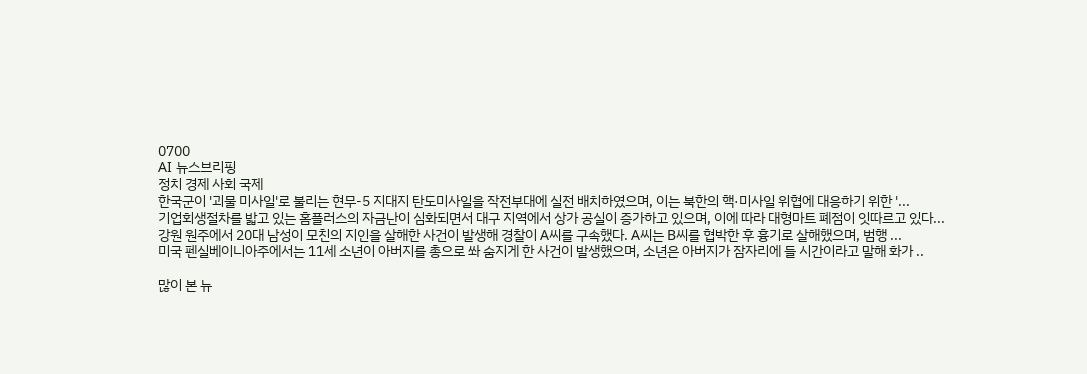0700
AI 뉴스브리핑
정치 경제 사회 국제
한국군이 '괴물 미사일'로 불리는 현무-5 지대지 탄도미사일을 작전부대에 실전 배치하였으며, 이는 북한의 핵·미사일 위협에 대응하기 위한 '...
기업회생절차를 밟고 있는 홈플러스의 자금난이 심화되면서 대구 지역에서 상가 공실이 증가하고 있으며, 이에 따라 대형마트 폐점이 잇따르고 있다...
강원 원주에서 20대 남성이 모친의 지인을 살해한 사건이 발생해 경찰이 A씨를 구속했다. A씨는 B씨를 협박한 후 흉기로 살해했으며, 범행 ...
미국 펜실베이니아주에서는 11세 소년이 아버지를 총으로 쏴 숨지게 한 사건이 발생했으며, 소년은 아버지가 잠자리에 들 시간이라고 말해 화가 ..

많이 본 뉴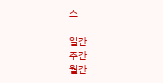스

일간
주간
월간